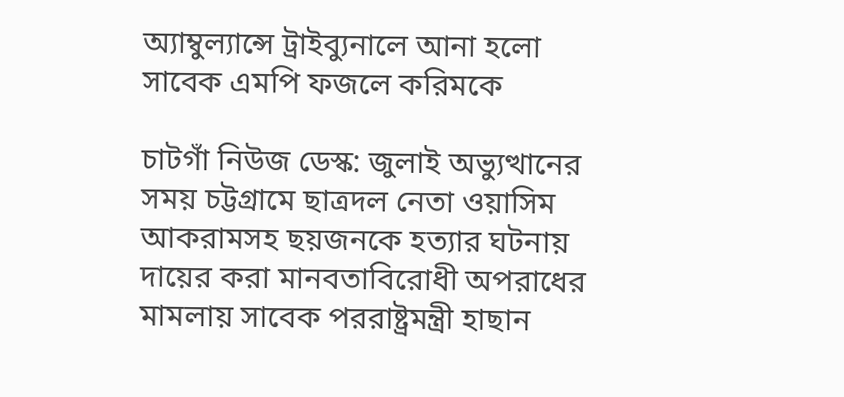অ্যাম্বুল্যান্সে ট্রাইব্যুনালে আনা হলো সাবেক এমপি ফজলে করিমকে

চাটগাঁ নিউজ ডেস্ক: জুলাই অভ্যুত্থানের সময় চট্টগ্রামে ছাত্রদল নেতা ওয়াসিম আকরামসহ ছয়জনকে হত্যার ঘটনায় দায়ের করা মানবতাবিরোধী অপরাধের মামলায় সাবেক পররাষ্ট্রমন্ত্রী হাছান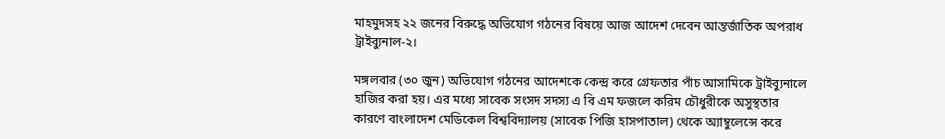মাহমুদসহ ২২ জনের বিরুদ্ধে অভিযোগ গঠনের বিষয়ে আজ আদেশ দেবেন আন্তর্জাতিক অপরাধ ট্রাইব্যুনাল-২।

মঙ্গলবার (৩০ জুন) অভিযোগ গঠনের আদেশকে কেন্দ্র করে গ্রেফতার পাঁচ আসামিকে ট্রাইব্যুনালে হাজির করা হয়। এর মধ্যে সাবেক সংসদ সদস্য এ বি এম ফজলে করিম চৌধুরীকে অসুস্থতার কারণে বাংলাদেশ মেডিকেল বিশ্ববিদ্যালয় (সাবেক পিজি হাসপাতাল) থেকে অ্যাম্বুলেন্সে করে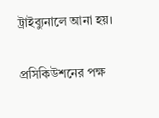ট্রাইব্যুনালে আনা হয়।

প্রসিকিউশনের পক্ষ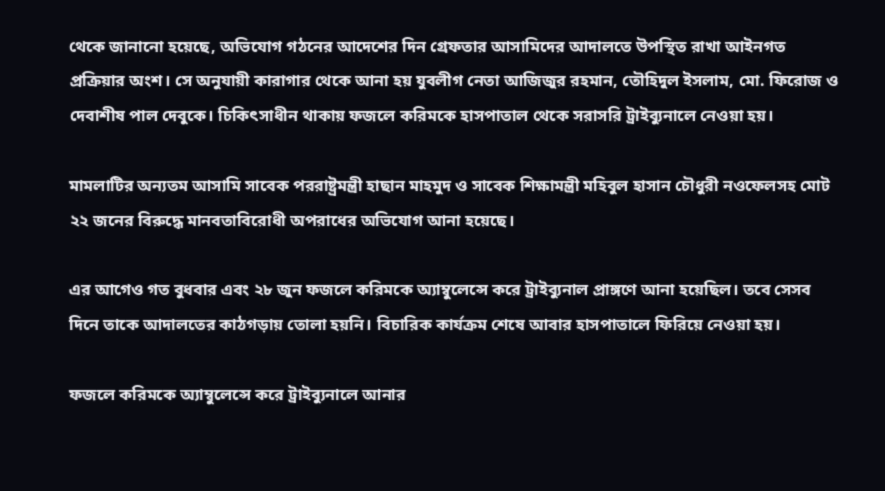থেকে জানানো হয়েছে, অভিযোগ গঠনের আদেশের দিন গ্রেফতার আসামিদের আদালতে উপস্থিত রাখা আইনগত প্রক্রিয়ার অংশ। সে অনুযায়ী কারাগার থেকে আনা হয় যুবলীগ নেতা আজিজুর রহমান, তৌহিদুল ইসলাম, মো. ফিরোজ ও দেবাশীষ পাল দেবুকে। চিকিৎসাধীন থাকায় ফজলে করিমকে হাসপাতাল থেকে সরাসরি ট্রাইব্যুনালে নেওয়া হয়।

মামলাটির অন্যতম আসামি সাবেক পররাষ্ট্রমন্ত্রী হাছান মাহমুদ ও সাবেক শিক্ষামন্ত্রী মহিবুল হাসান চৌধুরী নওফেলসহ মোট ২২ জনের বিরুদ্ধে মানবতাবিরোধী অপরাধের অভিযোগ আনা হয়েছে।

এর আগেও গত বুধবার এবং ২৮ জুন ফজলে করিমকে অ্যাম্বুলেন্সে করে ট্রাইব্যুনাল প্রাঙ্গণে আনা হয়েছিল। তবে সেসব দিনে তাকে আদালতের কাঠগড়ায় তোলা হয়নি। বিচারিক কার্যক্রম শেষে আবার হাসপাতালে ফিরিয়ে নেওয়া হয়।

ফজলে করিমকে অ্যাম্বুলেন্সে করে ট্রাইব্যুনালে আনার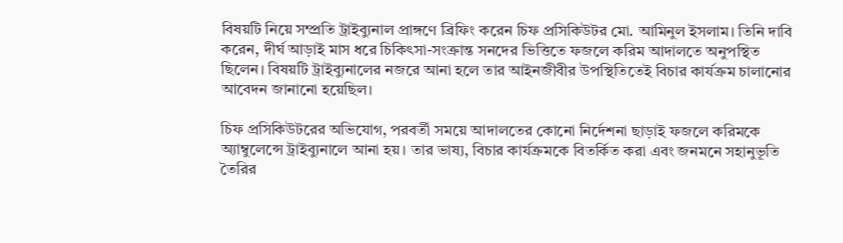বিষয়টি নিয়ে সম্প্রতি ট্রাইব্যুনাল প্রাঙ্গণে ব্রিফিং করেন চিফ প্রসিকিউটর মো. আমিনুল ইসলাম। তিনি দাবি করেন, দীর্ঘ আড়াই মাস ধরে চিকিৎসা-সংক্রান্ত সনদের ভিত্তিতে ফজলে করিম আদালতে অনুপস্থিত ছিলেন। বিষয়টি ট্রাইব্যুনালের নজরে আনা হলে তার আইনজীবীর উপস্থিতিতেই বিচার কার্যক্রম চালানোর আবেদন জানানো হয়েছিল।

চিফ প্রসিকিউটরের অভিযোগ, পরবর্তী সময়ে আদালতের কোনো নির্দেশনা ছাড়াই ফজলে করিমকে অ্যাম্বুলেন্সে ট্রাইব্যুনালে আনা হয়। তার ভাষ্য, বিচার কার্যক্রমকে বিতর্কিত করা এবং জনমনে সহানুভূতি তৈরির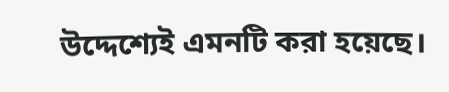উদ্দেশ্যেই এমনটি করা হয়েছে।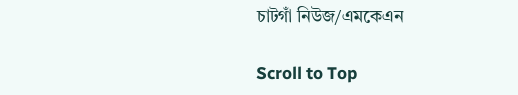চাটগাঁ নিউজ/এমকেএন

Scroll to Top